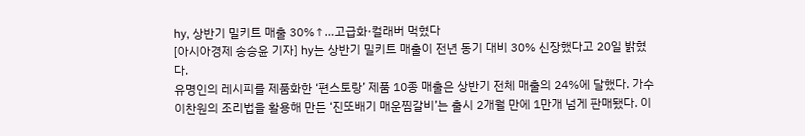hy, 상반기 밀키트 매출 30%↑…고급화·컬래버 먹혔다
[아시아경제 송승윤 기자] hy는 상반기 밀키트 매출이 전년 동기 대비 30% 신장했다고 20일 밝혔다.
유명인의 레시피를 제품화한 ‘편스토랑’ 제품 10종 매출은 상반기 전체 매출의 24%에 달했다. 가수 이찬원의 조리법을 활용해 만든 ‘진또배기 매운찜갈비’는 출시 2개월 만에 1만개 넘게 판매됐다. 이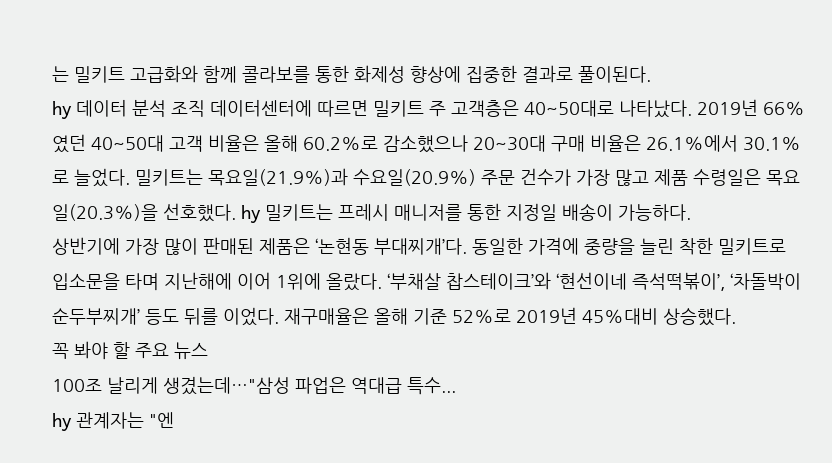는 밀키트 고급화와 함께 콜라보를 통한 화제성 향상에 집중한 결과로 풀이된다.
hy 데이터 분석 조직 데이터센터에 따르면 밀키트 주 고객층은 40~50대로 나타났다. 2019년 66%였던 40~50대 고객 비율은 올해 60.2%로 감소했으나 20~30대 구매 비율은 26.1%에서 30.1%로 늘었다. 밀키트는 목요일(21.9%)과 수요일(20.9%) 주문 건수가 가장 많고 제품 수령일은 목요일(20.3%)을 선호했다. hy 밀키트는 프레시 매니저를 통한 지정일 배송이 가능하다.
상반기에 가장 많이 판매된 제품은 ‘논현동 부대찌개’다. 동일한 가격에 중량을 늘린 착한 밀키트로 입소문을 타며 지난해에 이어 1위에 올랐다. ‘부채살 찹스테이크’와 ‘현선이네 즉석떡볶이’, ‘차돌박이 순두부찌개’ 등도 뒤를 이었다. 재구매율은 올해 기준 52%로 2019년 45%대비 상승했다.
꼭 봐야 할 주요 뉴스
100조 날리게 생겼는데…"삼성 파업은 역대급 특수...
hy 관계자는 "엔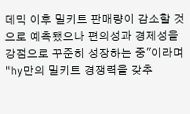데믹 이후 밀키트 판매량이 감소할 것으로 예측됐으나 편의성과 경제성을 강점으로 꾸준히 성장하는 중"이라며 "hy만의 밀키트 경쟁력을 갖추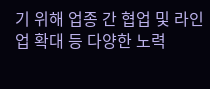기 위해 업종 간 협업 및 라인업 확대 등 다양한 노력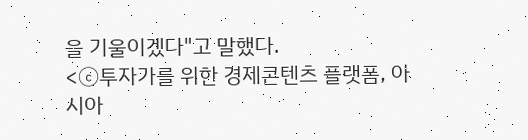을 기울이겠다"고 말했다.
<ⓒ투자가를 위한 경제콘텐츠 플랫폼, 아시아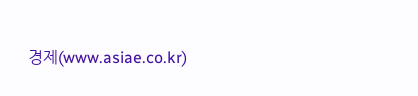경제(www.asiae.co.kr)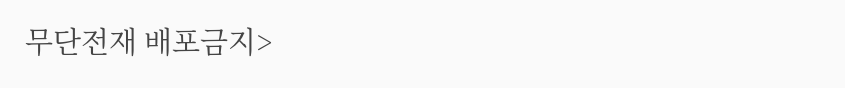무단전재 배포금지>